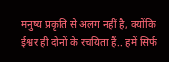मनुष्य प्रकृति से अलग नहीं है, क्योंकि ईश्वर ही दोनों के रचयिता हैं.. हमें सिर्फ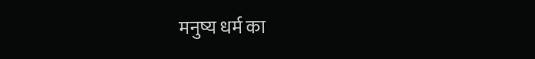मनुष्य धर्म का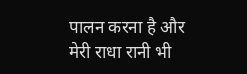पालन करना है और मेरी राधा रानी भी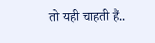तो यही चाहती हैं..